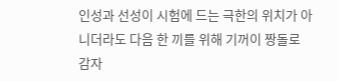인성과 선성이 시험에 드는 극한의 위치가 아니더라도 다음 한 끼를 위해 기꺼이 짱돌로 감자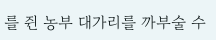를 쥔 농부 대가리를 까부술 수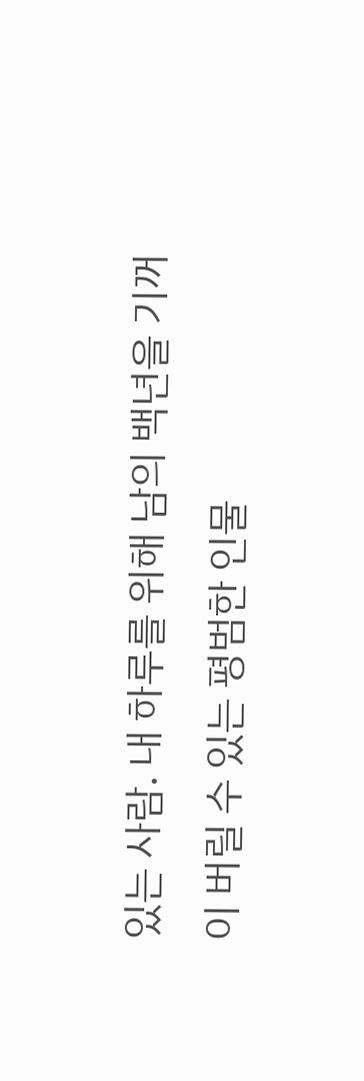있는 사람. 내 하루를 위해 남의 백년을 기꺼이 버릴 수 있는 평범한 인물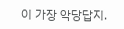이 가장 악당답지.